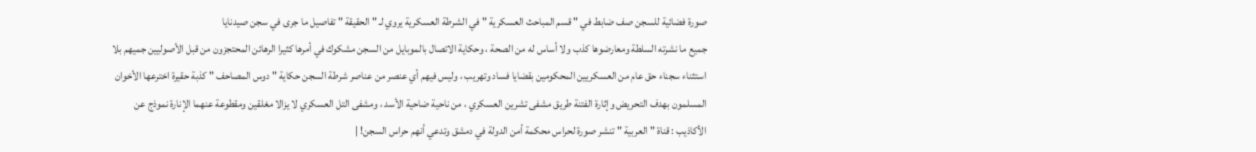صورة فضائية للسجن صف ضابط في " قسم المباحث العسكرية " في الشرطة العسكرية يروي لـ " الحقيقة " تفاصيل ما جرى في سجن صيدنايا
جميع ما نشرته السلطة ومعارضوها كذب ولا أساس له من الصحة ، وحكاية الاتصال بالموبايل من السجن مشكوك في أمرها كثيرا الرهائن المحتجزون من قبل الأصوليين جميهم بلا استثناء سجناء حق عام من العسكريين المحكومين بقضايا فساد وتهريب ، وليس فيهم أي عنصر من عناصر شرطة السجن حكاية " دوس المصاحف " كذبة حقيرة اخترعها الأخوان المسلمون بهدف التحريض وإثارة الفتنة طريق مشفى تشرين العسكري ، من ناحية ضاحية الأسد ، ومشفى التل العسكري لا يزالا مغلقين ومقطوعة عنهما الإنارة نموذج عن الأكاذيب : قناة " العربية " تنشر صورة لحراس محكمة أمن الدولة في دمشق وتدعي أنهم حراس السجن! |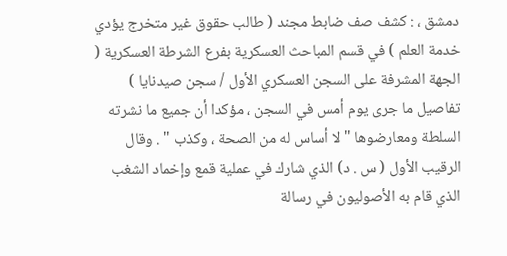دمشق ، : كشف صف ضابط مجند ( طالب حقوق غير متخرج يؤدي خدمة العلم ) في قسم المباحث العسكرية بفرع الشرطة العسكرية ( الجهة المشرفة على السجن العسكري الأول / سجن صيدنايا ) تفاصيل ما جرى يوم أمس في السجن ، مؤكدا أن جميع ما نشرته السلطة ومعارضوها " لا أساس له من الصحة ، وكذب " . وقال الرقيب الأول ( س . د) الذي شارك في عملية قمع وإخماد الشغب الذي قام به الأصوليون في رسالة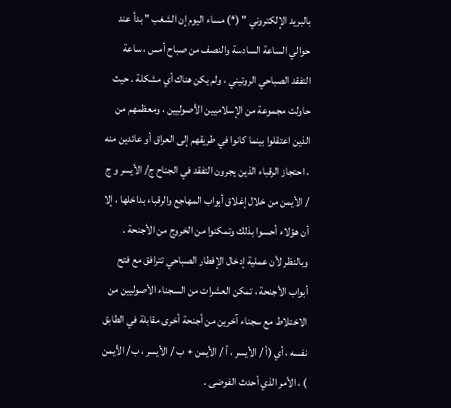بالبريد الإلكتروني " (*) مساء اليوم إن الشغب " بدأ عند حوالي الساعة السادسة والنصف من صباح أمس ، ساعة التفقد الصباحي الروتيني ، ولم يكن هناك أي مشكلة . حيث حاولت مجموعة من الإسلاميين الأصوليين ، ومعظمهم من الذين اعتقلوا بينما كانوا في طريقهم إلى العراق أو عائدين منه ، احتجاز الرقباء الذين يجرون التفقد في الجناح ج/ الأيسر و ج / الأيمن من خلال إغلاق أبواب المهاجع والرقباء بداخلها ، إلا أن هؤلاء أحسوا بذلك وتمكنوا من الخروج من الأجنحة . وبالنظر لأن عملية إدخال الإفطار الصباحي تترافق مع فتح أبواب الأجنحة ، تمكن العشرات من السجناء الأصوليين من الاختلاط مع سجناء آخرين من أجنحة أخرى مقابلة في الطابق نفسه ، أي (أ / الأيسر ، أ / الأيمن + ب / الأيسر ، ب/ الأيمن ) ، الأمر الذي أحدث الفوضى .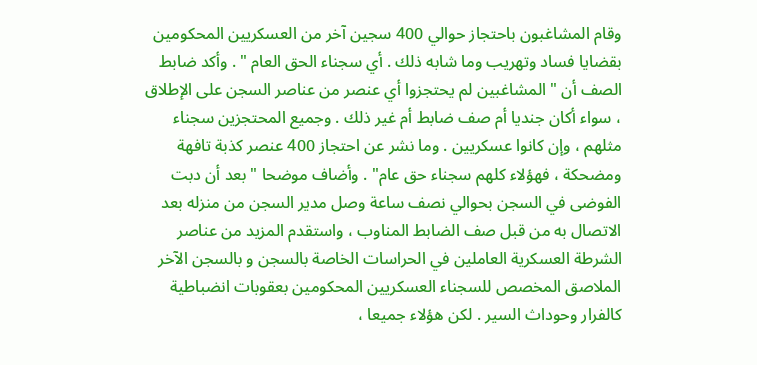وقام المشاغبون باحتجاز حوالي 400 سجين آخر من العسكريين المحكومين بقضايا فساد وتهريب وما شابه ذلك . أي سجناء الحق العام " . وأكد ضابط الصف أن " المشاغبين لم يحتجزوا أي عنصر من عناصر السجن على الإطلاق ، سواء أكان جنديا أم صف ضابط أم غير ذلك . وجميع المحتجزين سجناء مثلهم ، وإن كانوا عسكريين . وما نشر عن احتجاز 400 عنصر كذبة تافهة ومضحكة ، فهؤلاء كلهم سجناء حق عام" . وأضاف موضحا " بعد أن دبت الفوضى في السجن بحوالي نصف ساعة وصل مدير السجن من منزله بعد الاتصال به من قبل صف الضابط المناوب ، واستقدم المزيد من عناصر الشرطة العسكرية العاملين في الحراسات الخاصة بالسجن و بالسجن الآخر الملاصق المخصص للسجناء العسكريين المحكومين بعقوبات انضباطية كالفرار وحوداث السير . لكن هؤلاء جميعا ،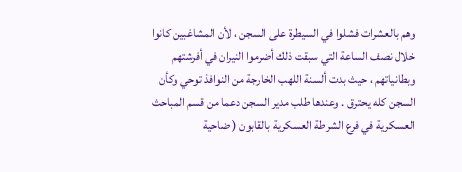وهم بالعشرات فشلوا في السيطرة على السجن ، لأن المشاغبين كانوا خلال نصف الساعة التي سبقت ذلك أضرموا النيران في أفرشتهم وبطانياتهم ، حيث بدت ألسنة اللهب الخارجة من النوافذ توحي وكأن السجن كله يحترق . وعندها طلب مدير السجن دعما من قسم المباحث العسكرية في فرع الشرطة العسكرية بالقابون ( ضاحية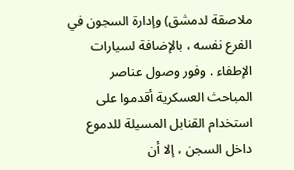ملاصقة لدمشق) وإدارة السجون في الفرع نفسه ، بالإضافة لسيارات الإطفاء . وفور وصول عناصر المباحث العسكرية أقدموا على استخدام القنابل المسيلة للدموع داخل السجن ، إلا أن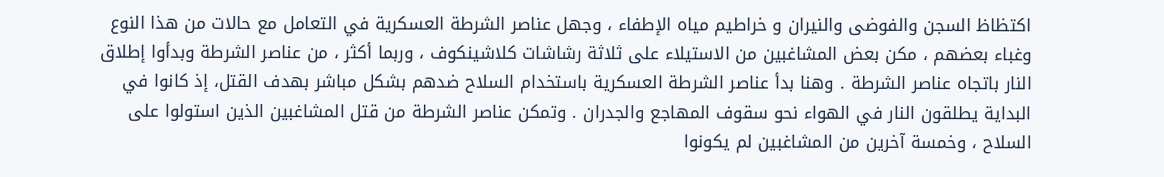اكتظاظ السجن والفوضى والنيران و خراطيم مياه الإطفاء ، وجهل عناصر الشرطة العسكرية في التعامل مع حالات من هذا النوع وغباء بعضهم ، مكن بعض المشاغبين من الاستيلاء على ثلاثة رشاشات كلاشينكوف ، وربما أكثر ، من عناصر الشرطة وبدأوا إطلاق النار باتجاه عناصر الشرطة . وهنا بدأ عناصر الشرطة العسكرية باستخدام السلاح ضدهم بشكل مباشر بهدف القتل، إذ كانوا في البداية يطلقون النار في الهواء نحو سقوف المهاجع والجدران . وتمكن عناصر الشرطة من قتل المشاغبين الذين استولوا على السلاح ، وخمسة آخرين من المشاغبين لم يكونوا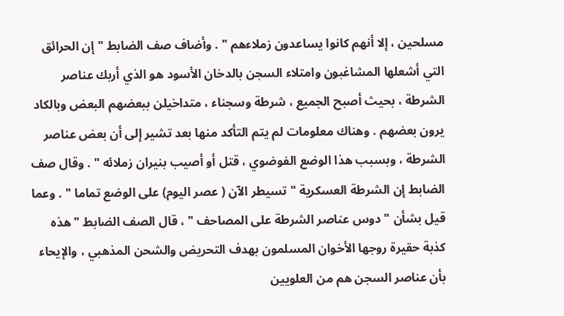مسلحين ، إلا أنهم كانوا يساعدون زملاءهم " . وأضاف صف الضابط " إن الحرائق التي أشعلها المشاغبون وامتلاء السجن بالدخان الأسود هو الذي أربك عناصر الشرطة ، بحيث أصبح الجميع ، شرطة وسجناء ، متداخيلن ببعضهم البعض وبالكاد يرون بعضهم . وهناك معلومات لم يتم التأكد منها بعد تشير إلى أن بعض عناصر الشرطة ، وبسبب هذا الوضع الفوضوي ، قتل أو أصيب بنيران زملائه " . وقال صف الضابط إن الشرطة العسكرية " تسيطر الآن ( عصر اليوم) على الوضع تماما " . وعما قيل بشأن " دوس عناصر الشرطة على المصاحف " ، قال الصف الضابط " هذه كذبة حقيرة روجها الأخوان المسلمون بهدف التحريض والشحن المذهبي ، والإيحاء بأن عناصر السجن هم من العلويين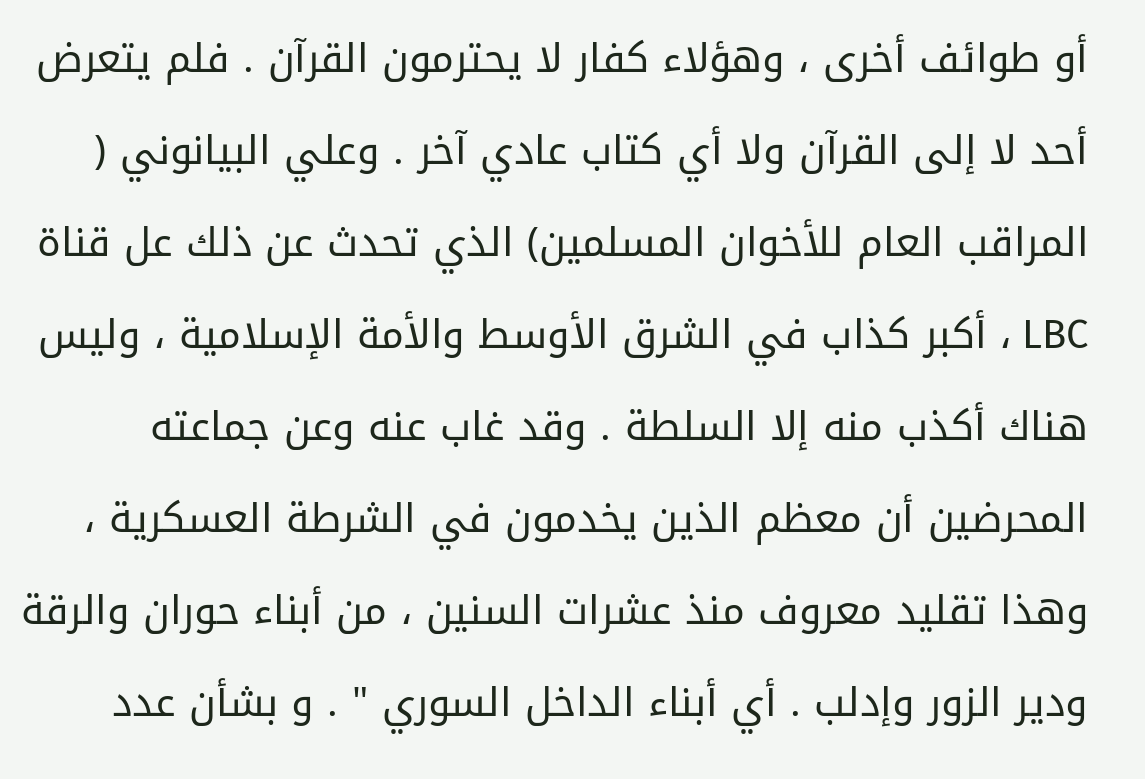أو طوائف أخرى ، وهؤلاء كفار لا يحترمون القرآن . فلم يتعرض أحد لا إلى القرآن ولا أي كتاب عادي آخر . وعلي البيانوني ( المراقب العام للأخوان المسلمين) الذي تحدث عن ذلك عل قناة LBC ، أكبر كذاب في الشرق الأوسط والأمة الإسلامية ، وليس هناك أكذب منه إلا السلطة . وقد غاب عنه وعن جماعته المحرضين أن معظم الذين يخدمون في الشرطة العسكرية ، وهذا تقليد معروف منذ عشرات السنين ، من أبناء حوران والرقة ودير الزور وإدلب . أي أبناء الداخل السوري " . و بشأن عدد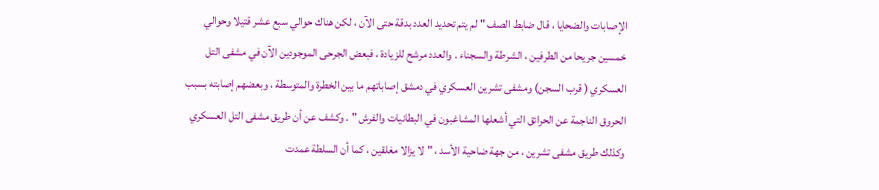الإصابات والضحايا ، قال ضابط الصف " لم يتم تحديد العدد بدقة حتى الآن ، لكن هناك حوالي سبع عشر قتيلا وحوالي خمسين جريحا من الطرفين ، الشرطة والسجناء . والعدد مرشح للزيادة ، فبعض الجرحى الموجودين الآن في مشفى التل العسكري ( قرب السجن) ومشفى تشرين العسكري في دمشق إصاباتهم ما بين الخطرة والمتوسطة ، وبعضهم إصابته بسبب الحروق الناجمة عن الحرائق التي أشعلها المشاغبون في البطانيات والفرش " . وكشف عن أن طريق مشفى التل العسكري وكذلك طريق مشفى تشرين ، من جهة ضاحية الأسد ، " لا يزالا مغلقين ، كما أن السلطة عمدت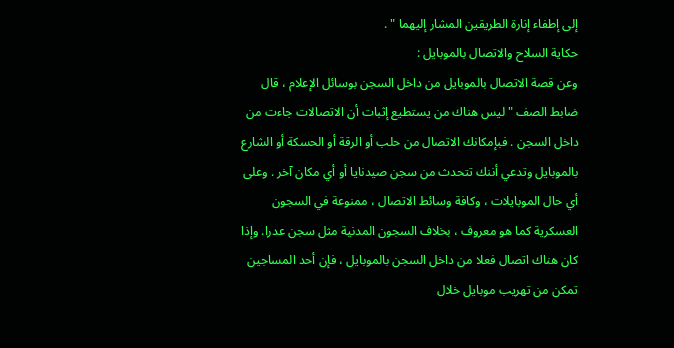إلى إطفاء إنارة الطريقين المشار إليهما " .
حكاية السلاح والاتصال بالموبايل :
وعن قصة الاتصال بالموبايل من داخل السجن بوسائل الإعلام ، قال ضابط الصف " ليس هناك من يستطيع إثبات أن الاتصالات جاءت من داخل السجن . فبإمكانك الاتصال من حلب أو الرقة أو الحسكة أو الشارع بالموبايل وتدعي أننك تتحدث من سجن صيدنايا أو أي مكان آخر . وعلى أي حال الموبايلات ، وكافة وسائط الاتصال ، ممنوعة في السجون العسكرية كما هو معروف ، بخلاف السجون المدنية مثل سجن عدرا. وإذا كان هناك اتصال فعلا من داخل السجن بالموبايل ، فإن أحد المساجين تمكن من تهريب موبايل خلال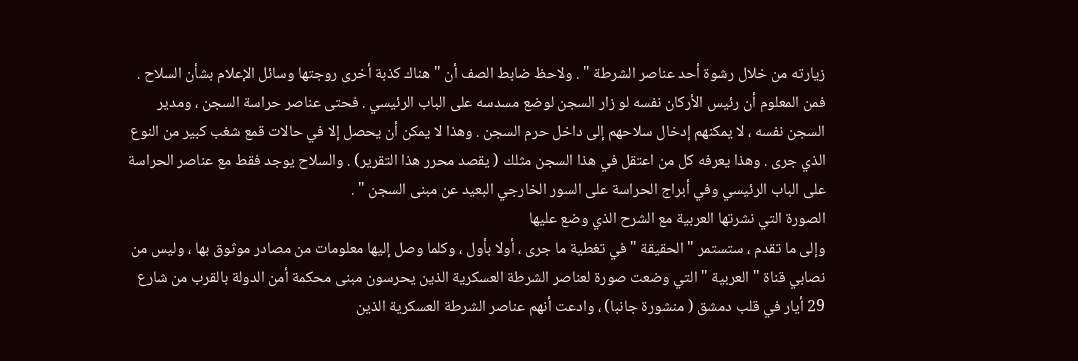زيارته من خلال رشوة أحد عناصر الشرطة " . ولاحظ ضابط الصف أن " هناك كذبة أخرى روجتها وسائل الإعلام بشأن السلاح . فمن المعلوم أن رئيس الأركان نفسه لو زار السجن لوضع مسدسه على الباب الرئيسي . فحتى عناصر حراسة السجن ، ومدير السجن نفسه ، لا يمكنهم إدخال سلاحهم إلى داخل حرم السجن . وهذا لا يمكن أن يحصل إلا في حالات قمع شغب كبير من النوع الذي جرى . وهذا يعرفه كل من اعتقل في هذا السجن مثلك ( يقصد محرر هذا التقرير) . والسلاح يوجد فقط مع عناصر الحراسة على الباب الرئيسي وفي أبراج الحراسة على السور الخارجي البعيد عن مبنى السجن " .
الصورة التي نشرتها العربية مع الشرح الذي وضع عليها
وإلى ما تقدم ، ستستمر " الحقيقة " في تغطية ما جرى ، أولا بأول ، وكلما وصل إليها معلومات من مصادر موثوق بها ، وليس من نصابي قناة " العربية " التي وضعت صورة لعناصر الشرطة العسكرية الذين يحرسون مبنى محكمة أمن الدولة بالقرب من شارع 29 أيار في قلب دمشق ( منشورة جانبا) ، وادعت أنهم عناصر الشرطة العسكرية الذين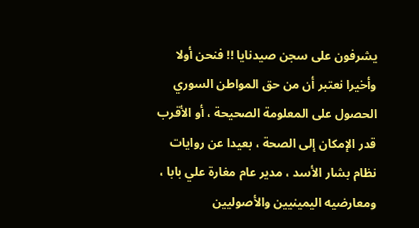يشرفون على سجن صيدنايا !! فنحن أولا وأخيرا نعتبر أن من حق المواطن السوري الحصول على المعلومة الصحيحة ، أو الأقرب قدر الإمكان إلى الصحة ، بعيدا عن روايات نظام بشار الأسد ، مدير عام مغارة علي بابا ، ومعارضيه اليمينيين والأصوليين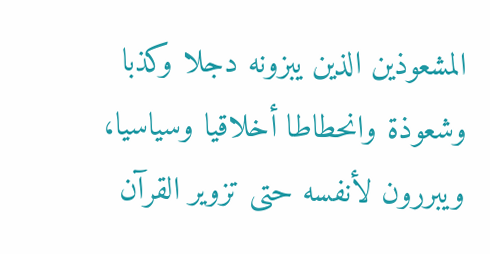المشعوذين الذين يبزونه دجلا وكذبا وشعوذة وانحطاطا أخلاقيا وسياسيا، ويبررون لأنفسه حتى تزوير القرآن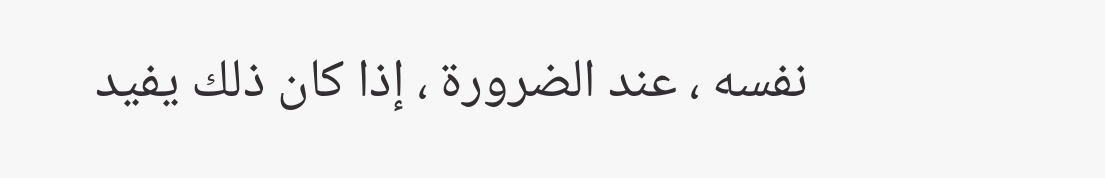نفسه ، عند الضرورة ، إذا كان ذلك يفيد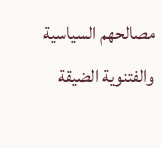مصالحهم السياسية والفتنوية الضيقة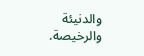والدنيئة والرخيصة.